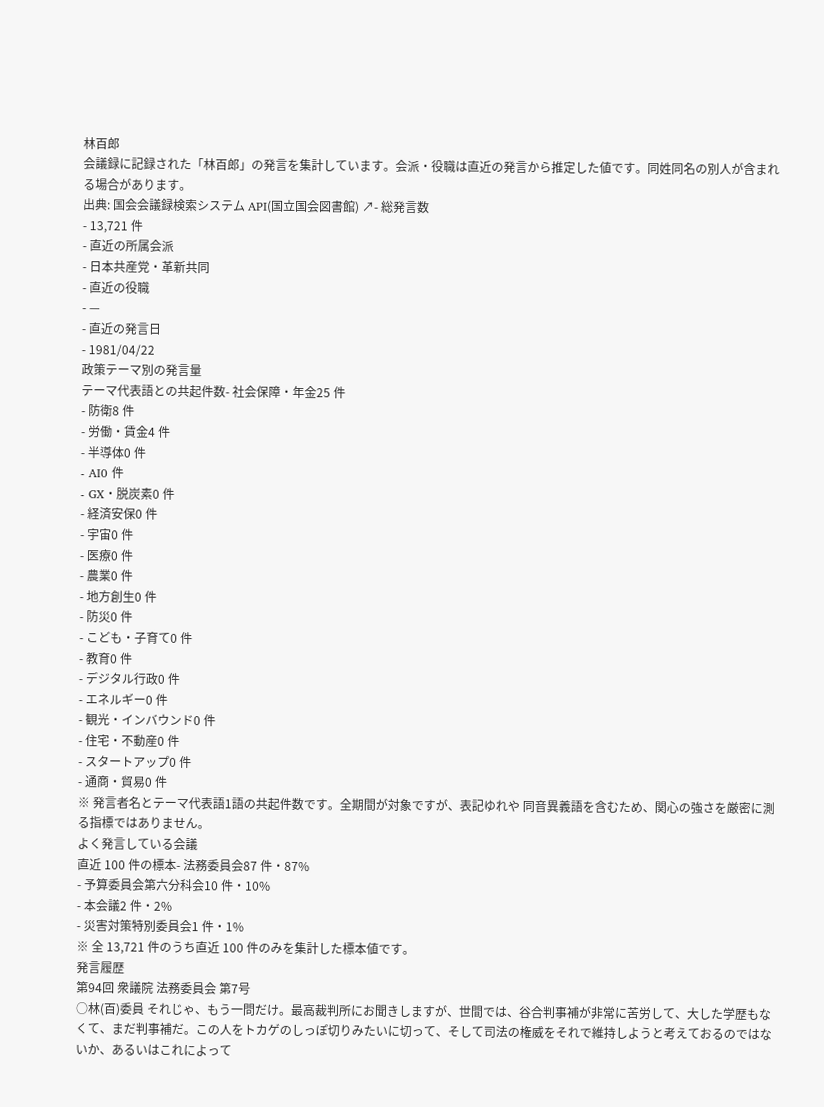林百郎
会議録に記録された「林百郎」の発言を集計しています。会派・役職は直近の発言から推定した値です。同姓同名の別人が含まれる場合があります。
出典: 国会会議録検索システム API(国立国会図書館) ↗- 総発言数
- 13,721 件
- 直近の所属会派
- 日本共産党・革新共同
- 直近の役職
- —
- 直近の発言日
- 1981/04/22
政策テーマ別の発言量
テーマ代表語との共起件数- 社会保障・年金25 件
- 防衛8 件
- 労働・賃金4 件
- 半導体0 件
- AI0 件
- GX・脱炭素0 件
- 経済安保0 件
- 宇宙0 件
- 医療0 件
- 農業0 件
- 地方創生0 件
- 防災0 件
- こども・子育て0 件
- 教育0 件
- デジタル行政0 件
- エネルギー0 件
- 観光・インバウンド0 件
- 住宅・不動産0 件
- スタートアップ0 件
- 通商・貿易0 件
※ 発言者名とテーマ代表語1語の共起件数です。全期間が対象ですが、表記ゆれや 同音異義語を含むため、関心の強さを厳密に測る指標ではありません。
よく発言している会議
直近 100 件の標本- 法務委員会87 件・87%
- 予算委員会第六分科会10 件・10%
- 本会議2 件・2%
- 災害対策特別委員会1 件・1%
※ 全 13,721 件のうち直近 100 件のみを集計した標本値です。
発言履歴
第94回 衆議院 法務委員会 第7号
○林(百)委員 それじゃ、もう一問だけ。最高裁判所にお聞きしますが、世間では、谷合判事補が非常に苦労して、大した学歴もなくて、まだ判事補だ。この人をトカゲのしっぽ切りみたいに切って、そして司法の権威をそれで維持しようと考えておるのではないか、あるいはこれによって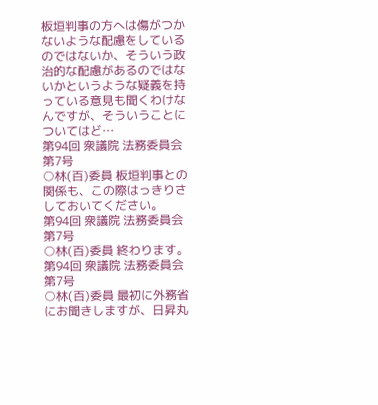板垣判事の方へは傷がつかないような配慮をしているのではないか、そういう政治的な配慮があるのではないかというような疑義を持っている意見も聞くわけなんですが、そういうことについてはど…
第94回 衆議院 法務委員会 第7号
○林(百)委員 板垣判事との関係も、この際はっきりさしておいてください。
第94回 衆議院 法務委員会 第7号
○林(百)委員 終わります。
第94回 衆議院 法務委員会 第7号
○林(百)委員 最初に外務省にお聞きしますが、日昇丸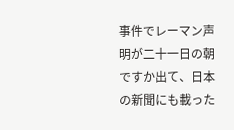事件でレーマン声明が二十一日の朝ですか出て、日本の新聞にも載った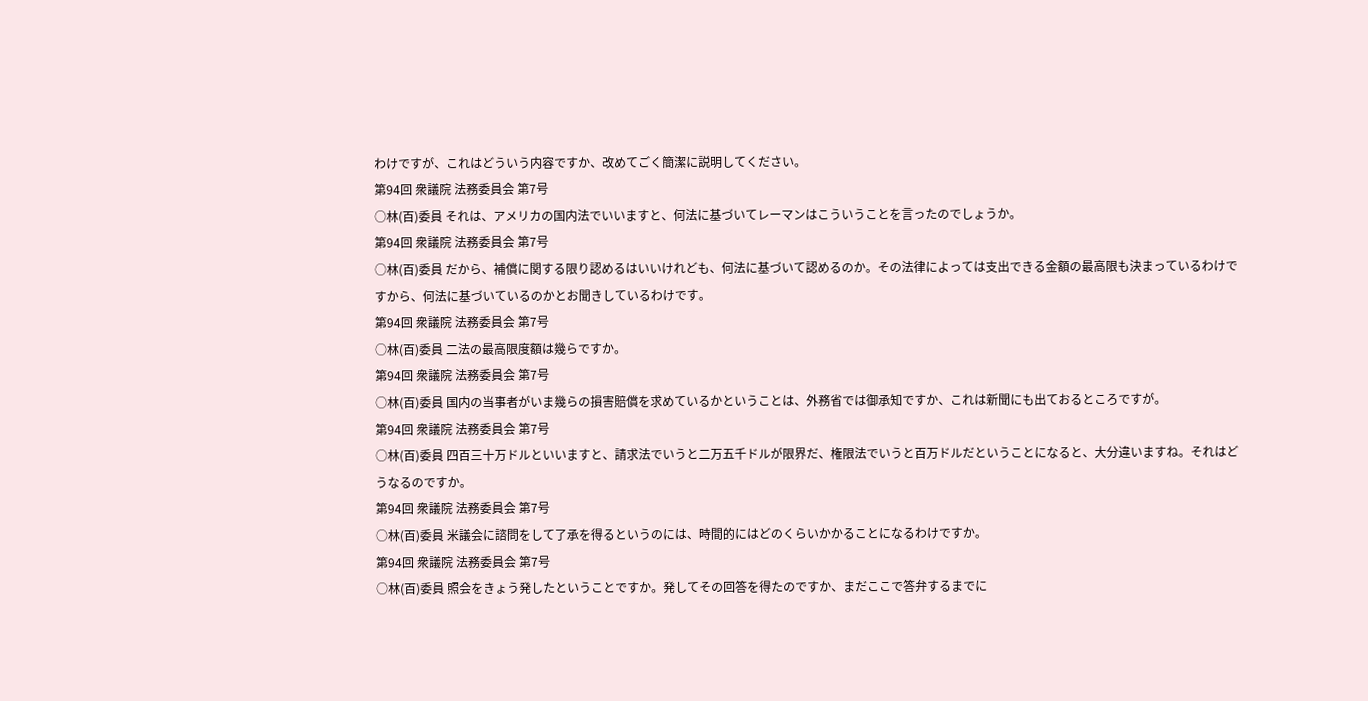わけですが、これはどういう内容ですか、改めてごく簡潔に説明してください。
第94回 衆議院 法務委員会 第7号
○林(百)委員 それは、アメリカの国内法でいいますと、何法に基づいてレーマンはこういうことを言ったのでしょうか。
第94回 衆議院 法務委員会 第7号
○林(百)委員 だから、補償に関する限り認めるはいいけれども、何法に基づいて認めるのか。その法律によっては支出できる金額の最高限も決まっているわけですから、何法に基づいているのかとお聞きしているわけです。
第94回 衆議院 法務委員会 第7号
○林(百)委員 二法の最高限度額は幾らですか。
第94回 衆議院 法務委員会 第7号
○林(百)委員 国内の当事者がいま幾らの損害賠償を求めているかということは、外務省では御承知ですか、これは新聞にも出ておるところですが。
第94回 衆議院 法務委員会 第7号
○林(百)委員 四百三十万ドルといいますと、請求法でいうと二万五千ドルが限界だ、権限法でいうと百万ドルだということになると、大分違いますね。それはどうなるのですか。
第94回 衆議院 法務委員会 第7号
○林(百)委員 米議会に諮問をして了承を得るというのには、時間的にはどのくらいかかることになるわけですか。
第94回 衆議院 法務委員会 第7号
○林(百)委員 照会をきょう発したということですか。発してその回答を得たのですか、まだここで答弁するまでに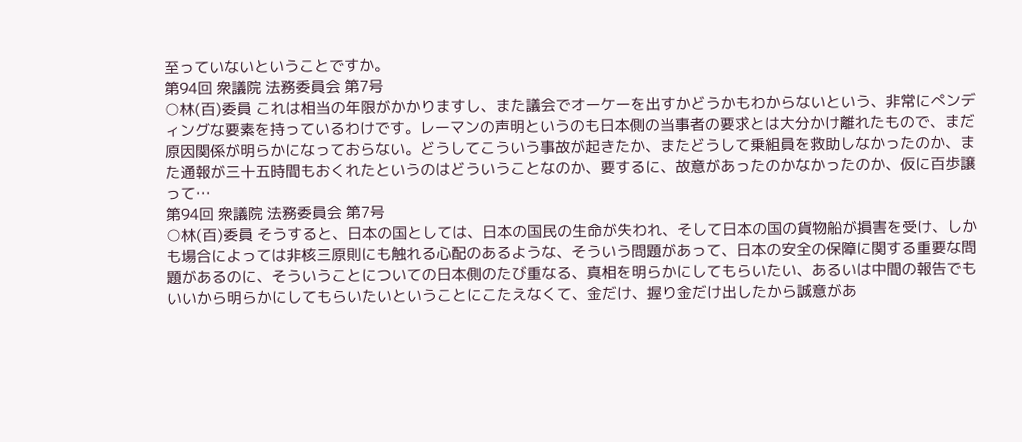至っていないということですか。
第94回 衆議院 法務委員会 第7号
○林(百)委員 これは相当の年限がかかりますし、また議会でオーケーを出すかどうかもわからないという、非常にぺンディングな要素を持っているわけです。レーマンの声明というのも日本側の当事者の要求とは大分かけ離れたもので、まだ原因関係が明らかになっておらない。どうしてこういう事故が起きたか、またどうして乗組員を救助しなかったのか、また通報が三十五時間もおくれたというのはどういうことなのか、要するに、故意があったのかなかったのか、仮に百歩譲って…
第94回 衆議院 法務委員会 第7号
○林(百)委員 そうすると、日本の国としては、日本の国民の生命が失われ、そして日本の国の貨物船が損害を受け、しかも場合によっては非核三原則にも触れる心配のあるような、そういう問題があって、日本の安全の保障に関する重要な問題があるのに、そういうことについての日本側のたび重なる、真相を明らかにしてもらいたい、あるいは中間の報告でもいいから明らかにしてもらいたいということにこたえなくて、金だけ、握り金だけ出したから誠意があ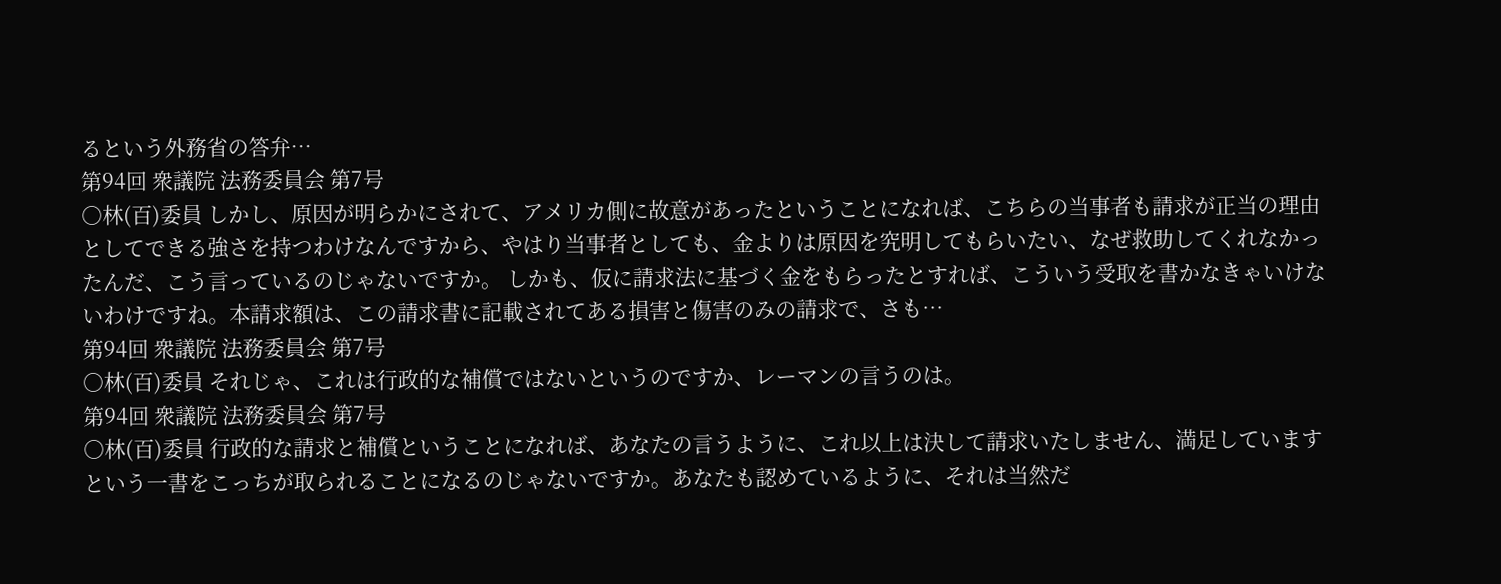るという外務省の答弁…
第94回 衆議院 法務委員会 第7号
○林(百)委員 しかし、原因が明らかにされて、アメリカ側に故意があったということになれば、こちらの当事者も請求が正当の理由としてできる強さを持つわけなんですから、やはり当事者としても、金よりは原因を究明してもらいたい、なぜ救助してくれなかったんだ、こう言っているのじゃないですか。 しかも、仮に請求法に基づく金をもらったとすれば、こういう受取を書かなきゃいけないわけですね。本請求額は、この請求書に記載されてある損害と傷害のみの請求で、さも…
第94回 衆議院 法務委員会 第7号
○林(百)委員 それじゃ、これは行政的な補償ではないというのですか、レーマンの言うのは。
第94回 衆議院 法務委員会 第7号
○林(百)委員 行政的な請求と補償ということになれば、あなたの言うように、これ以上は決して請求いたしません、満足していますという一書をこっちが取られることになるのじゃないですか。あなたも認めているように、それは当然だ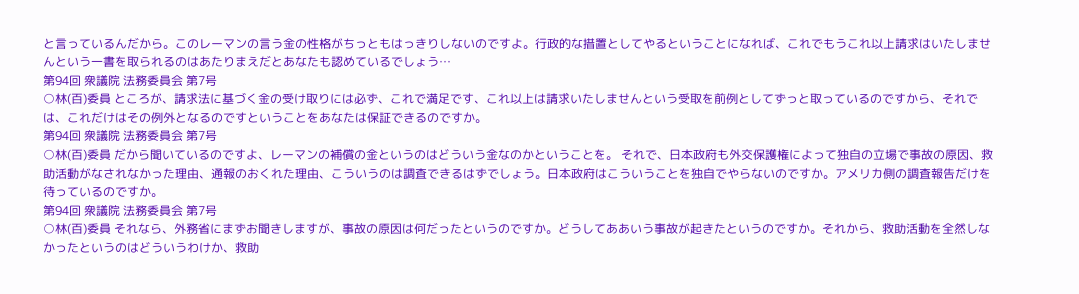と言っているんだから。このレーマンの言う金の性格がちっともはっきりしないのですよ。行政的な措置としてやるということになれば、これでもうこれ以上請求はいたしませんという一書を取られるのはあたりまえだとあなたも認めているでしょう…
第94回 衆議院 法務委員会 第7号
○林(百)委員 ところが、請求法に基づく金の受け取りには必ず、これで満足です、これ以上は請求いたしませんという受取を前例としてずっと取っているのですから、それでは、これだけはその例外となるのですということをあなたは保証できるのですか。
第94回 衆議院 法務委員会 第7号
○林(百)委員 だから聞いているのですよ、レーマンの補償の金というのはどういう金なのかということを。 それで、日本政府も外交保護権によって独自の立場で事故の原因、救助活動がなされなかった理由、通報のおくれた理由、こういうのは調査できるはずでしょう。日本政府はこういうことを独自でやらないのですか。アメリカ側の調査報告だけを待っているのですか。
第94回 衆議院 法務委員会 第7号
○林(百)委員 それなら、外務省にまずお聞きしますが、事故の原因は何だったというのですか。どうしてああいう事故が起きたというのですか。それから、救助活動を全然しなかったというのはどういうわけか、救助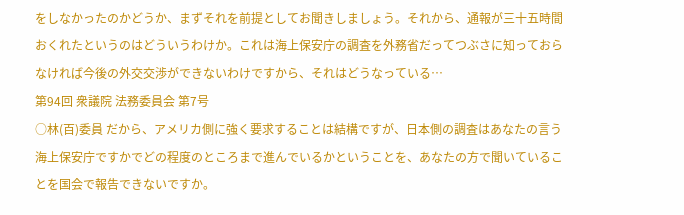をしなかったのかどうか、まずそれを前提としてお聞きしましょう。それから、通報が三十五時間おくれたというのはどういうわけか。これは海上保安庁の調査を外務省だってつぶさに知っておらなければ今後の外交交渉ができないわけですから、それはどうなっている…
第94回 衆議院 法務委員会 第7号
○林(百)委員 だから、アメリカ側に強く要求することは結構ですが、日本側の調査はあなたの言う海上保安庁ですかでどの程度のところまで進んでいるかということを、あなたの方で聞いていることを国会で報告できないですか。